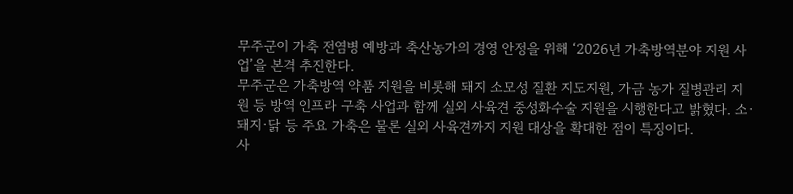무주군이 가축 전염병 예방과 축산농가의 경영 안정을 위해 ‘2026년 가축방역분야 지원 사업’을 본격 추진한다.
무주군은 가축방역 약품 지원을 비롯해 돼지 소모성 질환 지도지원, 가금 농가 질병관리 지원 등 방역 인프라 구축 사업과 함께 실외 사육견 중성화수술 지원을 시행한다고 밝혔다. 소·돼지·닭 등 주요 가축은 물론 실외 사육견까지 지원 대상을 확대한 점이 특징이다.
사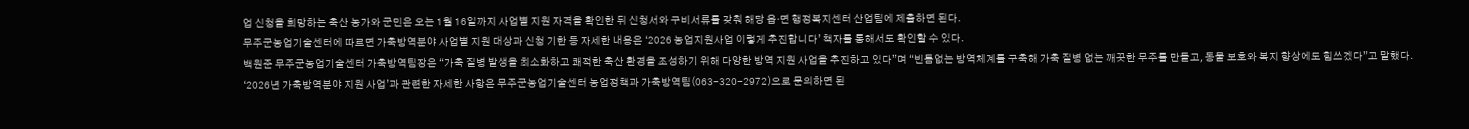업 신청을 희망하는 축산 농가와 군민은 오는 1월 16일까지 사업별 지원 자격을 확인한 뒤 신청서와 구비서류를 갖춰 해당 읍·면 행정복지센터 산업팀에 제출하면 된다.
무주군농업기술센터에 따르면 가축방역분야 사업별 지원 대상과 신청 기한 등 자세한 내용은 ‘2026 농업지원사업 이렇게 추진합니다’ 책자를 통해서도 확인할 수 있다.
백원준 무주군농업기술센터 가축방역팀장은 “가축 질병 발생을 최소화하고 쾌적한 축산 환경을 조성하기 위해 다양한 방역 지원 사업을 추진하고 있다”며 “빈틈없는 방역체계를 구축해 가축 질병 없는 깨끗한 무주를 만들고, 동물 보호와 복지 향상에도 힘쓰겠다”고 말했다.
‘2026년 가축방역분야 지원 사업’과 관련한 자세한 사항은 무주군농업기술센터 농업정책과 가축방역팀(063-320-2972)으로 문의하면 된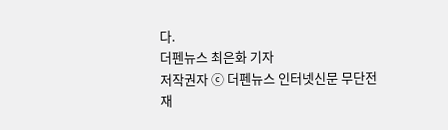다.
더펜뉴스 최은화 기자
저작권자 ⓒ 더펜뉴스 인터넷신문 무단전재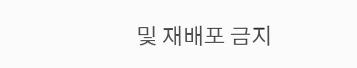및 재배포 금지